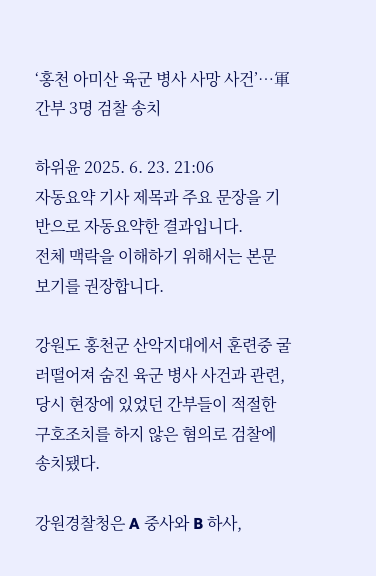‘홍천 아미산 육군 병사 사망 사건’…軍 간부 3명 검찰 송치

하위윤 2025. 6. 23. 21:06
자동요약 기사 제목과 주요 문장을 기반으로 자동요약한 결과입니다.
전체 맥락을 이해하기 위해서는 본문 보기를 권장합니다.

강원도 홍천군 산악지대에서 훈련중 굴러떨어져 숨진 육군 병사 사건과 관련, 당시 현장에 있었던 간부들이 적절한 구호조치를 하지 않은 혐의로 검찰에 송치됐다.

강원경찰청은 A 중사와 B 하사,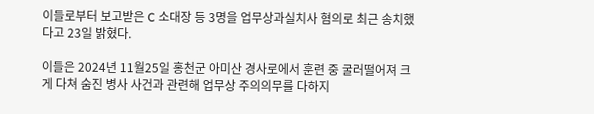이들로부터 보고받은 C 소대장 등 3명을 업무상과실치사 혐의로 최근 송치했다고 23일 밝혔다.

이들은 2024년 11월25일 홍천군 아미산 경사로에서 훈련 중 굴러떨어져 크게 다쳐 숨진 병사 사건과 관련해 업무상 주의의무를 다하지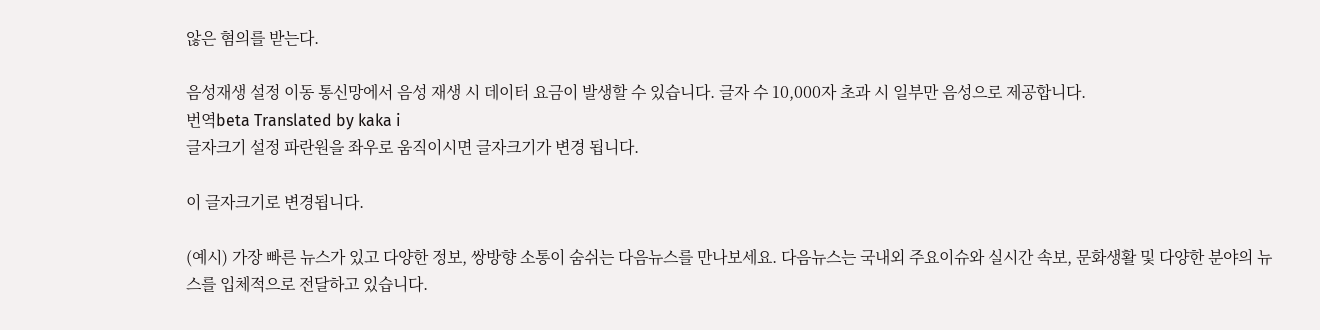않은 혐의를 받는다.

음성재생 설정 이동 통신망에서 음성 재생 시 데이터 요금이 발생할 수 있습니다. 글자 수 10,000자 초과 시 일부만 음성으로 제공합니다.
번역beta Translated by kaka i
글자크기 설정 파란원을 좌우로 움직이시면 글자크기가 변경 됩니다.

이 글자크기로 변경됩니다.

(예시) 가장 빠른 뉴스가 있고 다양한 정보, 쌍방향 소통이 숨쉬는 다음뉴스를 만나보세요. 다음뉴스는 국내외 주요이슈와 실시간 속보, 문화생활 및 다양한 분야의 뉴스를 입체적으로 전달하고 있습니다.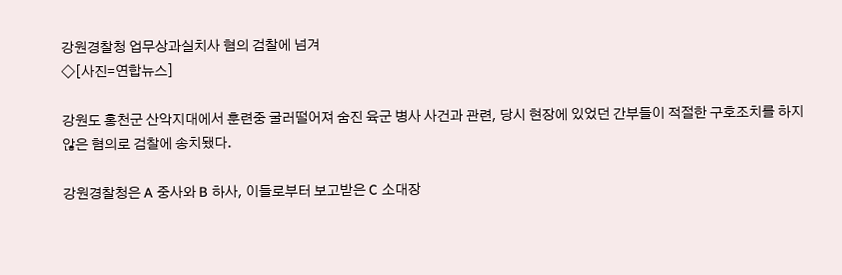강원경찰청 업무상과실치사 혐의 검찰에 넘겨
◇[사진=연합뉴스]

강원도 홍천군 산악지대에서 훈련중 굴러떨어져 숨진 육군 병사 사건과 관련, 당시 현장에 있었던 간부들이 적절한 구호조치를 하지 않은 혐의로 검찰에 송치됐다.

강원경찰청은 A 중사와 B 하사, 이들로부터 보고받은 C 소대장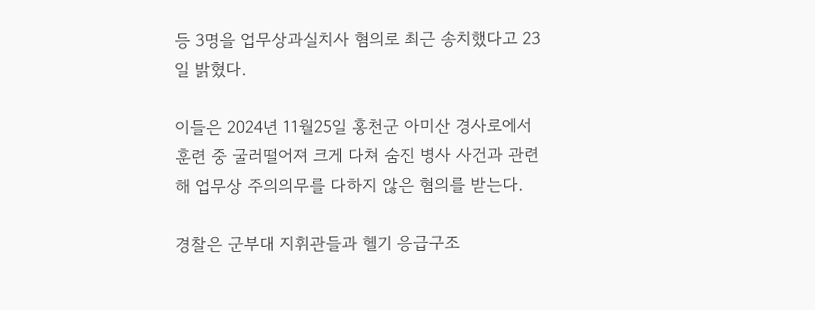등 3명을 업무상과실치사 혐의로 최근 송치했다고 23일 밝혔다.

이들은 2024년 11월25일 홍천군 아미산 경사로에서 훈련 중 굴러떨어져 크게 다쳐 숨진 병사 사건과 관련해 업무상 주의의무를 다하지 않은 혐의를 받는다.

경찰은 군부대 지휘관들과 헬기 응급구조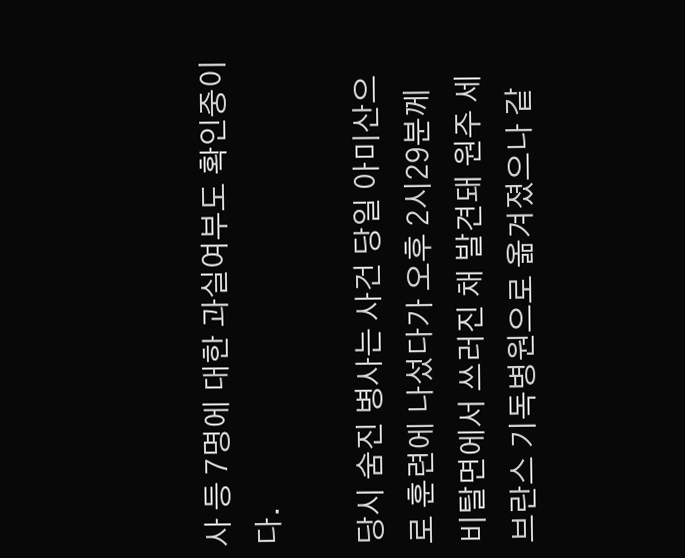사 등 7명에 대한 과실여부도 확인중이다.

당시 숨진 병사는 사건 당일 아미산으로 훈련에 나섰다가 오후 2시29분께 비탈면에서 쓰러진 채 발견돼 원주 세브란스 기독병원으로 옮겨졌으나 같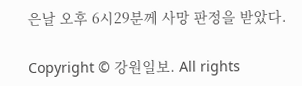은날 오후 6시29분께 사망 판정을 받았다.

Copyright © 강원일보. All rights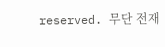reserved. 무단 전재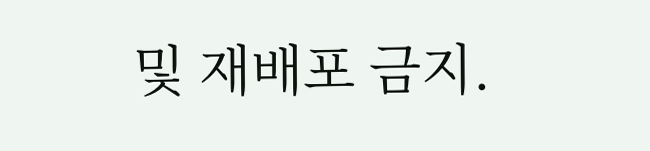및 재배포 금지.